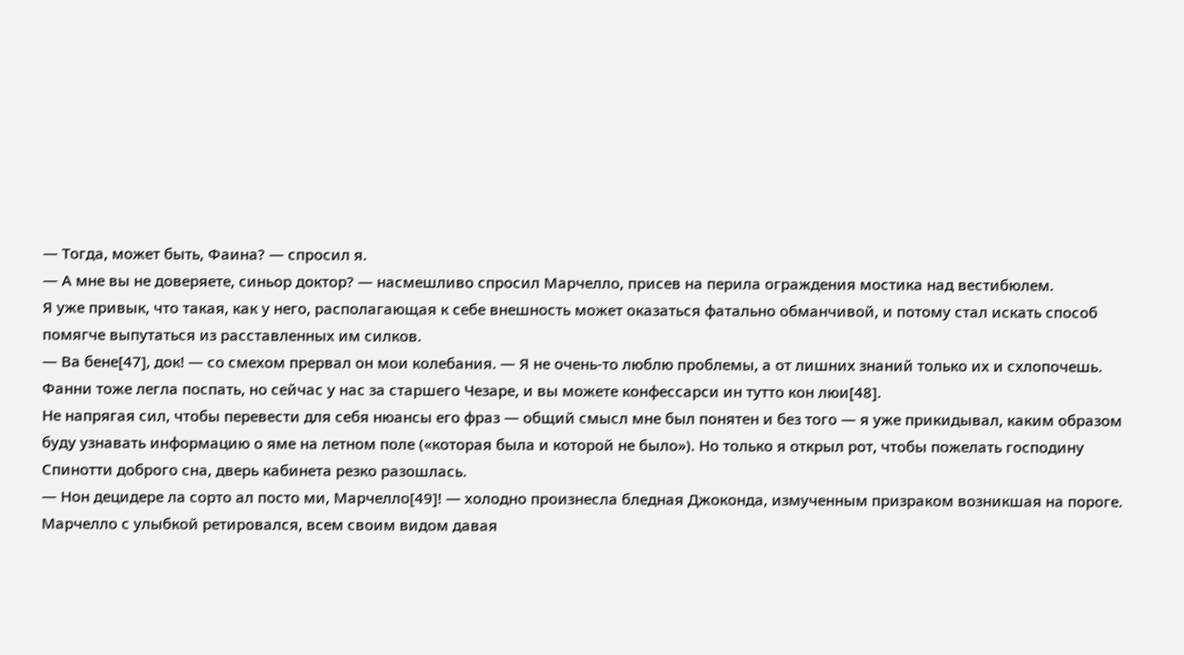— Тогда, может быть, Фаина? — спросил я.
— А мне вы не доверяете, синьор доктор? — насмешливо спросил Марчелло, присев на перила ограждения мостика над вестибюлем.
Я уже привык, что такая, как у него, располагающая к себе внешность может оказаться фатально обманчивой, и потому стал искать способ помягче выпутаться из расставленных им силков.
— Ва бене[47], док! — со смехом прервал он мои колебания. — Я не очень-то люблю проблемы, а от лишних знаний только их и схлопочешь. Фанни тоже легла поспать, но сейчас у нас за старшего Чезаре, и вы можете конфессарси ин тутто кон люи[48].
Не напрягая сил, чтобы перевести для себя нюансы его фраз — общий смысл мне был понятен и без того — я уже прикидывал, каким образом буду узнавать информацию о яме на летном поле («которая была и которой не было»). Но только я открыл рот, чтобы пожелать господину Спинотти доброго сна, дверь кабинета резко разошлась.
— Нон децидере ла сорто ал посто ми, Марчелло[49]! — холодно произнесла бледная Джоконда, измученным призраком возникшая на пороге.
Марчелло с улыбкой ретировался, всем своим видом давая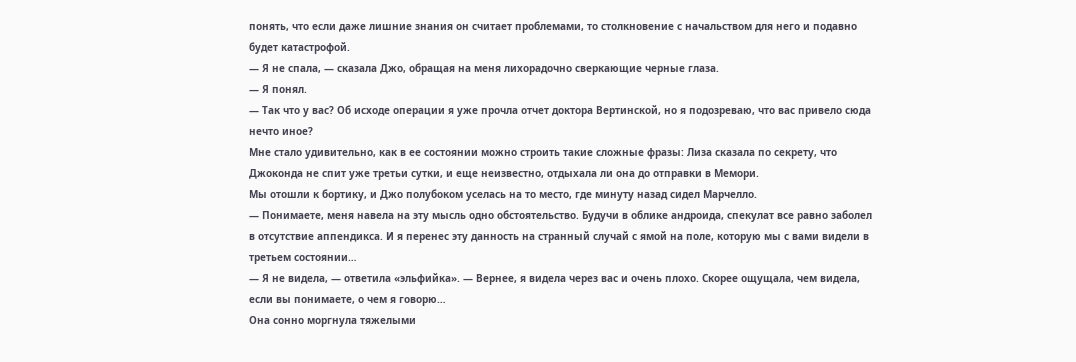понять, что если даже лишние знания он считает проблемами, то столкновение с начальством для него и подавно будет катастрофой.
— Я не спала, — сказала Джо, обращая на меня лихорадочно сверкающие черные глаза.
— Я понял.
— Так что у вас? Об исходе операции я уже прочла отчет доктора Вертинской, но я подозреваю, что вас привело сюда нечто иное?
Мне стало удивительно, как в ее состоянии можно строить такие сложные фразы: Лиза сказала по секрету, что Джоконда не спит уже третьи сутки, и еще неизвестно, отдыхала ли она до отправки в Мемори.
Мы отошли к бортику, и Джо полубоком уселась на то место, где минуту назад сидел Марчелло.
— Понимаете, меня навела на эту мысль одно обстоятельство. Будучи в облике андроида, спекулат все равно заболел в отсутствие аппендикса. И я перенес эту данность на странный случай с ямой на поле, которую мы с вами видели в третьем состоянии…
— Я не видела, — ответила «эльфийка». — Вернее, я видела через вас и очень плохо. Скорее ощущала, чем видела, если вы понимаете, о чем я говорю…
Она сонно моргнула тяжелыми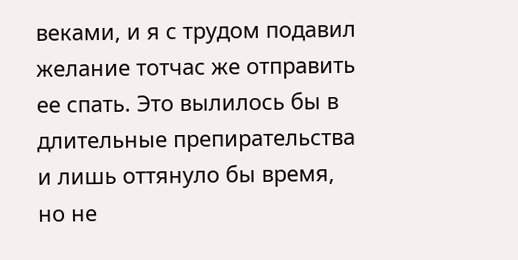веками, и я с трудом подавил желание тотчас же отправить ее спать. Это вылилось бы в длительные препирательства и лишь оттянуло бы время, но не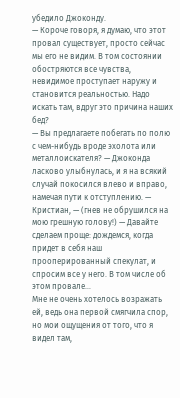убедило Джоконду.
— Короче говоря, я думаю, что этот провал существует, просто сейчас мы его не видим. В том состоянии обостряются все чувства, невидимое проступает наружу и становится реальностью. Надо искать там, вдруг это причина наших бед?
— Вы предлагаете побегать по полю с чем-нибудь вроде эхолота или металлоискателя? — Джоконда ласково улыбнулась, и я на всякий случай покосился влево и вправо, намечая пути к отступлению. — Кристиан, — (гнев не обрушился на мою грешную голову!) — Давайте сделаем проще: дождемся, когда придет в себя наш прооперированный спекулат, и спросим все у него. В том числе об этом провале…
Мне не очень хотелось возражать ей, ведь она первой смягчила спор, но мои ощущения от того, что я видел там,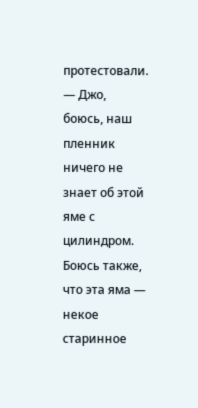протестовали.
— Джо, боюсь, наш пленник ничего не знает об этой яме с цилиндром. Боюсь также, что эта яма — некое старинное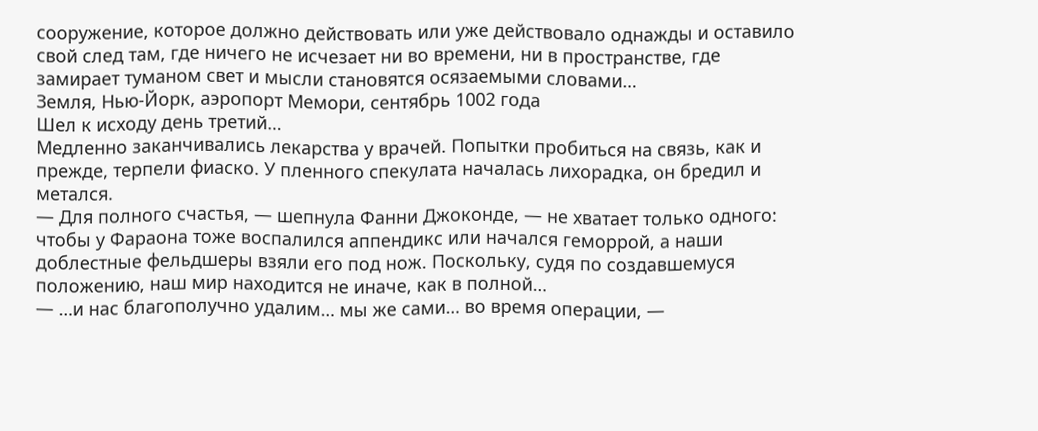сооружение, которое должно действовать или уже действовало однажды и оставило свой след там, где ничего не исчезает ни во времени, ни в пространстве, где замирает туманом свет и мысли становятся осязаемыми словами…
Земля, Нью-Йорк, аэропорт Мемори, сентябрь 1002 года
Шел к исходу день третий…
Медленно заканчивались лекарства у врачей. Попытки пробиться на связь, как и прежде, терпели фиаско. У пленного спекулата началась лихорадка, он бредил и метался.
— Для полного счастья, — шепнула Фанни Джоконде, — не хватает только одного: чтобы у Фараона тоже воспалился аппендикс или начался геморрой, а наши доблестные фельдшеры взяли его под нож. Поскольку, судя по создавшемуся положению, наш мир находится не иначе, как в полной…
— …и нас благополучно удалим… мы же сами… во время операции, —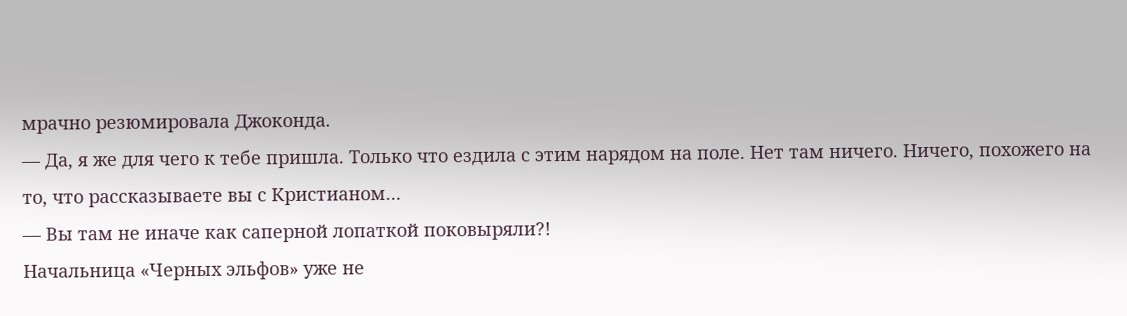мрачно резюмировала Джоконда.
— Да, я же для чего к тебе пришла. Только что ездила с этим нарядом на поле. Нет там ничего. Ничего, похожего на то, что рассказываете вы с Кристианом…
— Вы там не иначе как саперной лопаткой поковыряли?!
Начальница «Черных эльфов» уже не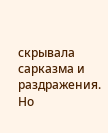скрывала сарказма и раздражения. Но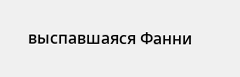выспавшаяся Фанни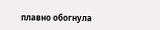плавно обогнула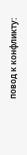повод к конфликту: